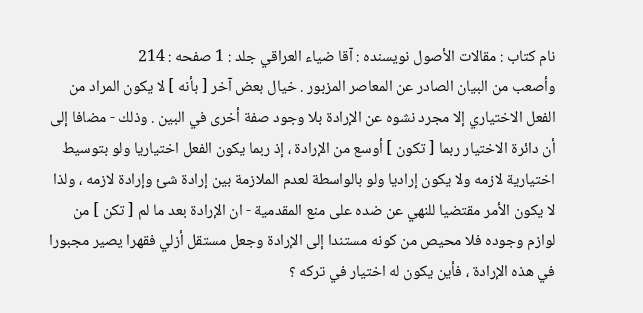نام کتاب : مقالات الأصول نویسنده : آقا ضياء العراقي جلد : 1 صفحه : 214
وأصعب من البيان الصادر عن المعاصر المزبور . خيال بعض آخر [ بأنه ] لا يكون المراد من الفعل الاختياري إلا مجرد نشوه عن الإرادة بلا وجود صفة أخرى في البين . وذلك - مضافا إلى أن دائرة الاختيار ربما [ تكون ] أوسع من الإرادة ، إذ ربما يكون الفعل اختياريا ولو بتوسيط اختيارية لازمه ولا يكون إراديا ولو بالواسطة لعدم الملازمة بين إرادة شئ وإرادة لازمه ، ولذا لا يكون الأمر مقتضيا للنهي عن ضده على منع المقدمية - ان الإرادة بعد ما لم [ تكن ] من لوازم وجوده فلا محيص من كونه مستندا إلى الإرادة وجعل مستقل أزلي فقهرا يصير مجبورا في هذه الإرادة ، فأين يكون له اختيار في تركه ؟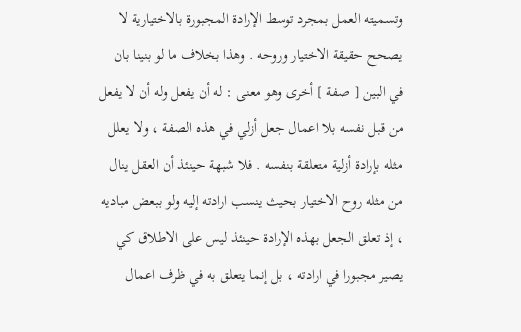وتسميته العمل بمجرد توسط الإرادة المجبورة بالاختيارية لا يصحح حقيقة الاختيار وروحه . وهذا بخلاف ما لو بنينا بان في البين [ صفة ] أخرى وهو معنى : له أن يفعل وله أن لا يفعل من قبل نفسه بلا اعمال جعل أزلي في هذه الصفة ، ولا يعلل مثله بإرادة أزلية متعلقة بنفسه . فلا شبهة حينئذ أن العقل ينال من مثله روح الاختيار بحيث ينسب ارادته إليه ولو ببعض مباديه ، إذ تعلق الجعل بهذه الإرادة حينئذ ليس على الاطلاق كي يصير مجبورا في ارادته ، بل إنما يتعلق به في ظرف اعمال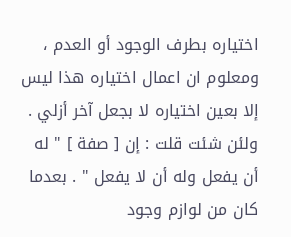اختياره بطرف الوجود أو العدم ، ومعلوم ان اعمال اختياره هذا ليس إلا بعين اختياره لا بجعل آخر أزلي . ولئن شئت قلت : إن [ صفة ] " له أن يفعل وله أن لا يفعل " . بعدما كان من لوازم وجود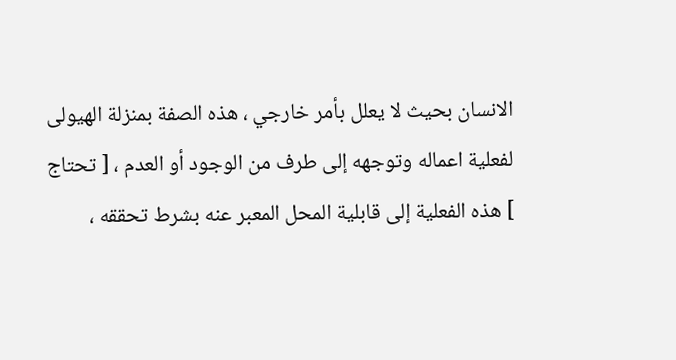الانسان بحيث لا يعلل بأمر خارجي ، هذه الصفة بمنزلة الهيولى لفعلية اعماله وتوجهه إلى طرف من الوجود أو العدم ، [ تحتاج ] هذه الفعلية إلى قابلية المحل المعبر عنه بشرط تحققه ،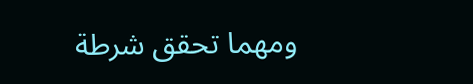ومهما تحقق شرطة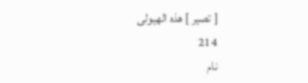[ تصير ] هذه الهيولى
214
نام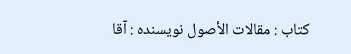کتاب : مقالات الأصول نویسنده : آقا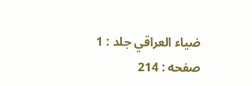ضياء العراقي جلد : 1 صفحه : 214